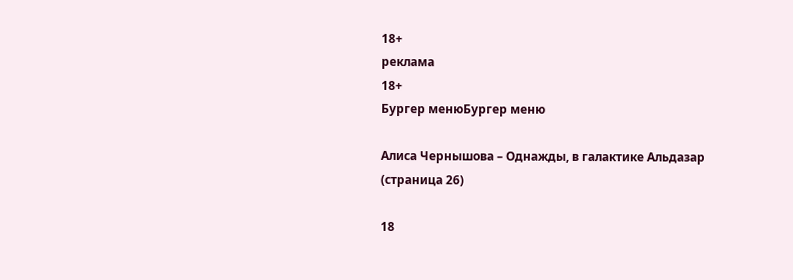18+
реклама
18+
Бургер менюБургер меню

Алиса Чернышова – Однажды, в галактике Альдазар (страница 26)

18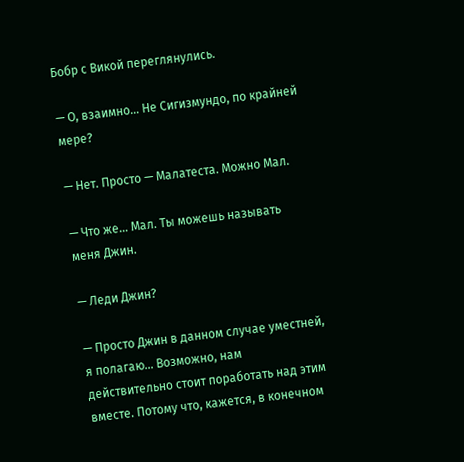Бобр с Викой переглянулись.

— О, взаимно… Не Сигизмундо, по крайней мере?

— Нет. Просто — Малатеста. Можно Мал.

— Что же… Мал. Ты можешь называть меня Джин.

— Леди Джин?

— Просто Джин в данном случае уместней, я полагаю… Возможно, нам действительно стоит поработать над этим вместе. Потому что, кажется, в конечном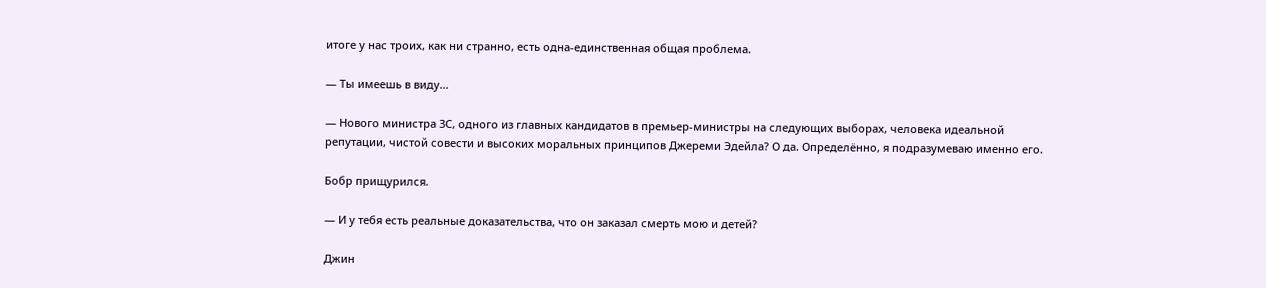итоге у нас троих, как ни странно, есть одна-единственная общая проблема.

— Ты имеешь в виду…

— Нового министра ЗС, одного из главных кандидатов в премьер-министры на следующих выборах, человека идеальной репутации, чистой совести и высоких моральных принципов Джереми Эдейла? О да. Определённо, я подразумеваю именно его.

Бобр прищурился.

— И у тебя есть реальные доказательства, что он заказал смерть мою и детей?

Джин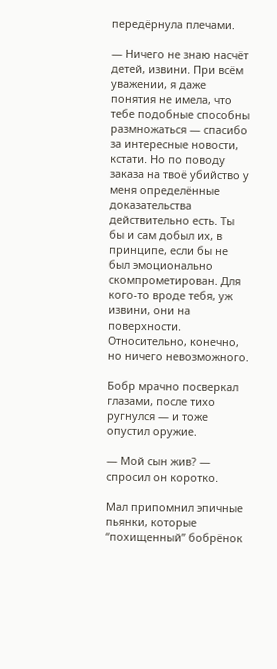передёрнула плечами.

— Ничего не знаю насчёт детей, извини. При всём уважении, я даже понятия не имела, что тебе подобные способны размножаться — спасибо за интересные новости, кстати. Но по поводу заказа на твоё убийство у меня определённые доказательства действительно есть. Ты бы и сам добыл их, в принципе, если бы не был эмоционально скомпрометирован. Для кого-то вроде тебя, уж извини, они на поверхности. Относительно, конечно, но ничего невозможного.

Бобр мрачно посверкал глазами, после тихо ругнулся — и тоже опустил оружие.

— Мой сын жив? — спросил он коротко.

Мал припомнил эпичные пьянки, которые “похищенный” бобрёнок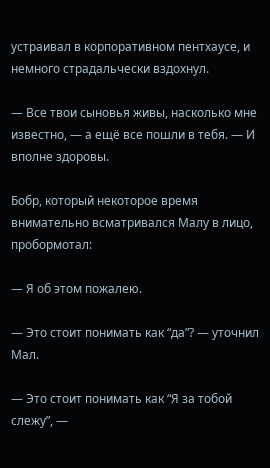устраивал в корпоративном пентхаусе, и немного страдальчески вздохнул.

— Все твои сыновья живы, насколько мне известно, — а ещё все пошли в тебя. — И вполне здоровы.

Бобр, который некоторое время внимательно всматривался Малу в лицо, пробормотал:

— Я об этом пожалею.

— Это стоит понимать как “да”? — уточнил Мал.

— Это стоит понимать как “Я за тобой слежу”, —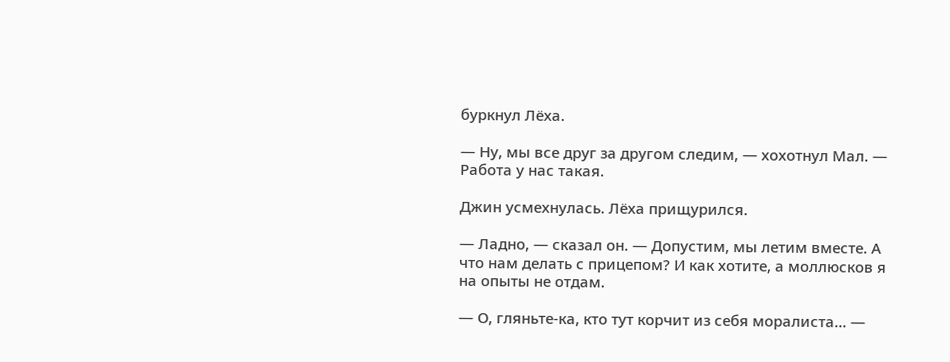буркнул Лёха.

— Ну, мы все друг за другом следим, — хохотнул Мал. — Работа у нас такая.

Джин усмехнулась. Лёха прищурился.

— Ладно, — сказал он. — Допустим, мы летим вместе. А что нам делать с прицепом? И как хотите, а моллюсков я на опыты не отдам.

— О, гляньте-ка, кто тут корчит из себя моралиста… —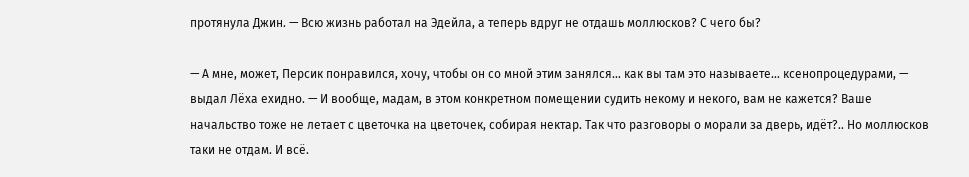протянула Джин. — Всю жизнь работал на Эдейла, а теперь вдруг не отдашь моллюсков? С чего бы?

— А мне, может, Персик понравился, хочу, чтобы он со мной этим занялся… как вы там это называете… ксенопроцедурами, — выдал Лёха ехидно. — И вообще, мадам, в этом конкретном помещении судить некому и некого, вам не кажется? Ваше начальство тоже не летает с цветочка на цветочек, собирая нектар. Так что разговоры о морали за дверь, идёт?.. Но моллюсков таки не отдам. И всё.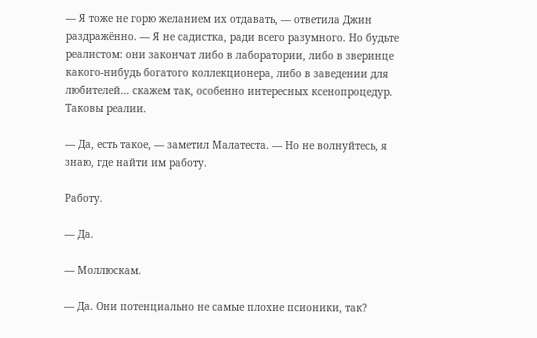— Я тоже не горю желанием их отдавать, — ответила Джин раздражённо. — Я не садистка, ради всего разумного. Но будьте реалистом: они закончат либо в лаборатории, либо в зверинце какого-нибудь богатого коллекционера, либо в заведении для любителей… скажем так, особенно интересных ксенопроцедур. Таковы реалии.

— Да, есть такое, — заметил Малатеста. — Но не волнуйтесь, я знаю, где найти им работу.

Работу.

— Да.

— Моллюскам.

— Да. Они потенциально не самые плохие псионики, так?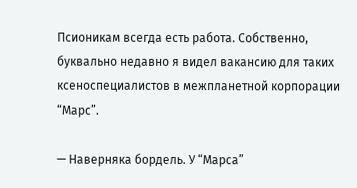Псионикам всегда есть работа. Собственно, буквально недавно я видел вакансию для таких ксеноспециалистов в межпланетной корпорации “Марс”.

— Наверняка бордель. У “Марса”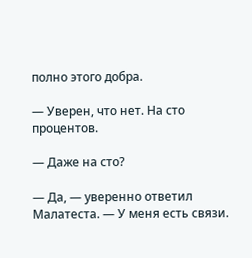полно этого добра.

— Уверен, что нет. На сто процентов.

— Даже на сто?

— Да, — уверенно ответил Малатеста. — У меня есть связи.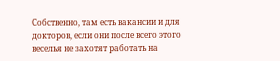Собственно, там есть вакансии и для докторов, если они после всего этого веселья не захотят работать на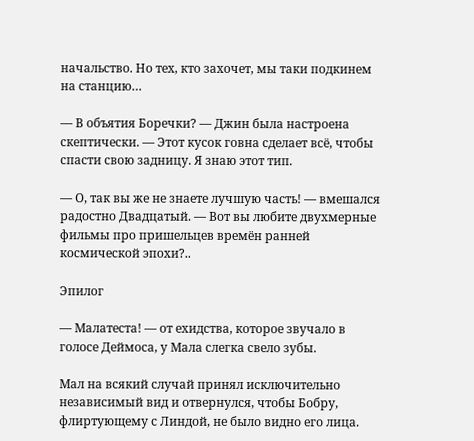начальство. Но тех, кто захочет, мы таки подкинем на станцию…

— В объятия Боречки? — Джин была настроена скептически. — Этот кусок говна сделает всё, чтобы спасти свою задницу. Я знаю этот тип.

— О, так вы же не знаете лучшую часть! — вмешался радостно Двадцатый. — Вот вы любите двухмерные фильмы про пришельцев времён ранней космической эпохи?..

Эпилог

— Малатеста! — от ехидства, которое звучало в голосе Деймоса, у Мала слегка свело зубы.

Мал на всякий случай принял исключительно независимый вид и отвернулся, чтобы Бобру, флиртующему с Линдой, не было видно его лица.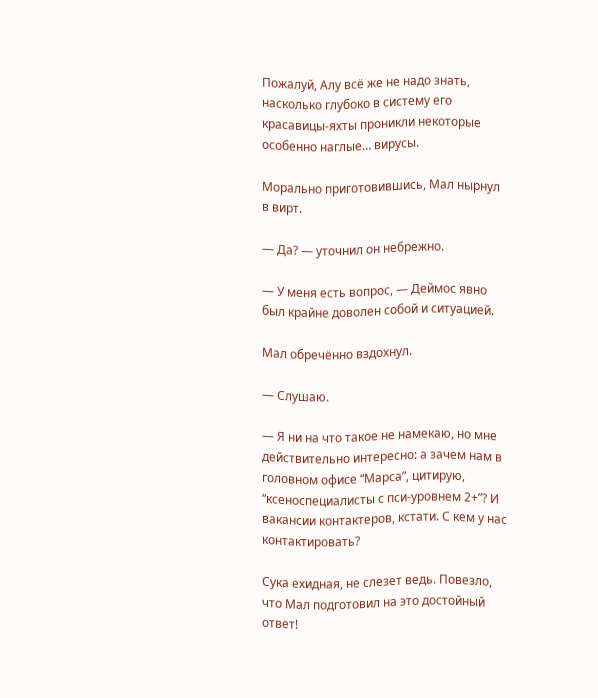Пожалуй, Алу всё же не надо знать, насколько глубоко в систему его красавицы-яхты проникли некоторые особенно наглые… вирусы.

Морально приготовившись, Мал нырнул в вирт.

— Да? — уточнил он небрежно.

— У меня есть вопрос, — Деймос явно был крайне доволен собой и ситуацией.

Мал обречённо вздохнул.

— Слушаю.

— Я ни на что такое не намекаю, но мне действительно интересно: а зачем нам в головном офисе “Марса”, цитирую, “ксеноспециалисты с пси-уровнем 2+”? И вакансии контактеров, кстати. С кем у нас контактировать?

Сука ехидная, не слезет ведь. Повезло, что Мал подготовил на это достойный ответ!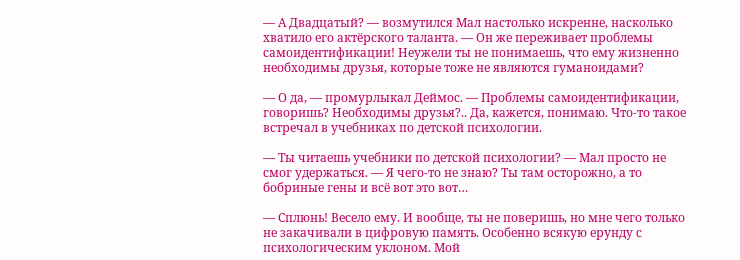— А Двадцатый? — возмутился Мал настолько искренне, насколько хватило его актёрского таланта. — Он же переживает проблемы самоидентификации! Неужели ты не понимаешь, что ему жизненно необходимы друзья, которые тоже не являются гуманоидами?

— О да, — промурлыкал Деймос. — Проблемы самоидентификации, говоришь? Необходимы друзья?.. Да, кажется, понимаю. Что-то такое встречал в учебниках по детской психологии.

— Ты читаешь учебники по детской психологии? — Мал просто не смог удержаться. — Я чего-то не знаю? Ты там осторожно, а то бобриные гены и всё вот это вот…

— Сплюнь! Весело ему. И вообще, ты не поверишь, но мне чего только не закачивали в цифровую память. Особенно всякую ерунду с психологическим уклоном. Мой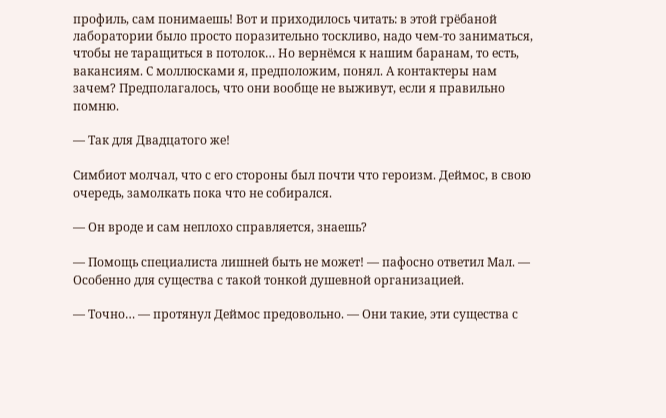профиль, сам понимаешь! Вот и приходилось читать: в этой грёбаной лаборатории было просто поразительно тоскливо, надо чем-то заниматься, чтобы не таращиться в потолок… Но вернёмся к нашим баранам, то есть, вакансиям. С моллюсками я, предположим, понял. А контактеры нам зачем? Предполагалось, что они вообще не выживут, если я правильно помню.

— Так для Двадцатого же!

Симбиот молчал, что с его стороны был почти что героизм. Деймос, в свою очередь, замолкать пока что не собирался.

— Он вроде и сам неплохо справляется, знаешь?

— Помощь специалиста лишней быть не может! — пафосно ответил Мал. — Особенно для существа с такой тонкой душевной организацией.

— Точно… — протянул Деймос предовольно. — Они такие, эти существа с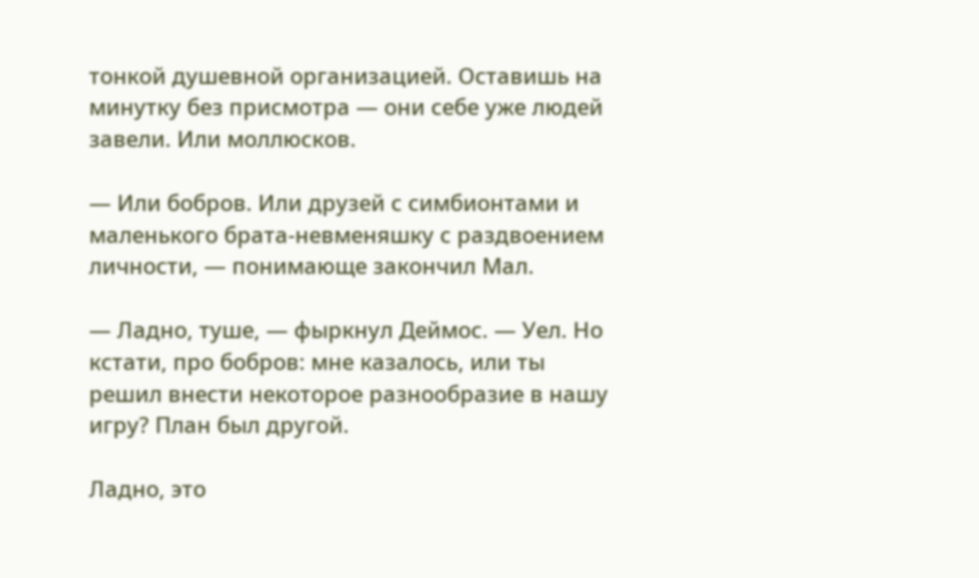тонкой душевной организацией. Оставишь на минутку без присмотра — они себе уже людей завели. Или моллюсков.

— Или бобров. Или друзей с симбионтами и маленького брата-невменяшку с раздвоением личности, — понимающе закончил Мал.

— Ладно, туше, — фыркнул Деймос. — Уел. Но кстати, про бобров: мне казалось, или ты решил внести некоторое разнообразие в нашу игру? План был другой.

Ладно, это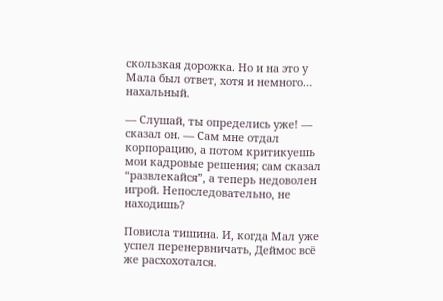скользкая дорожка. Но и на это у Мала был ответ, хотя и немного… нахальный.

— Слушай, ты определись уже! — сказал он. — Сам мне отдал корпорацию, а потом критикуешь мои кадровые решения; сам сказал “развлекайся”, а теперь недоволен игрой. Непоследовательно, не находишь?

Повисла тишина. И, когда Мал уже успел перенервничать, Деймос всё же расхохотался.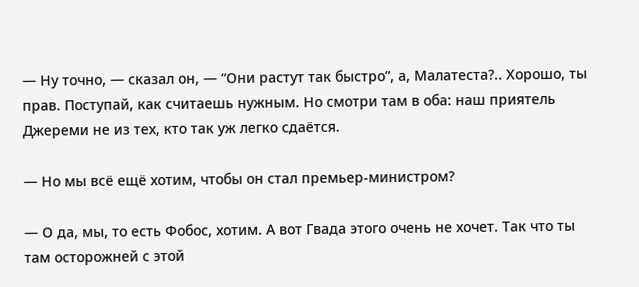— Ну точно, — сказал он, — “Они растут так быстро”, а, Малатеста?.. Хорошо, ты прав. Поступай, как считаешь нужным. Но смотри там в оба: наш приятель Джереми не из тех, кто так уж легко сдаётся.

— Но мы всё ещё хотим, чтобы он стал премьер-министром?

— О да, мы, то есть Фобос, хотим. А вот Гвада этого очень не хочет. Так что ты там осторожней с этой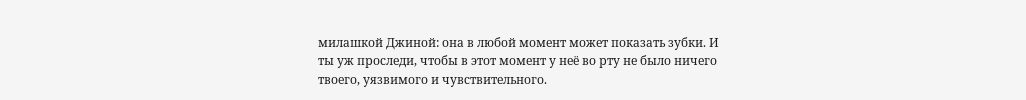милашкой Джиной: она в любой момент может показать зубки. И ты уж проследи, чтобы в этот момент у неё во рту не было ничего твоего, уязвимого и чувствительного.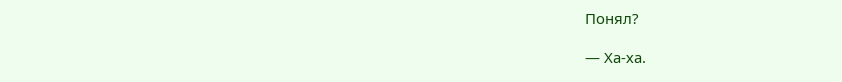Понял?

— Ха-ха.